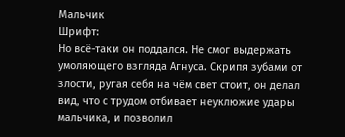Мальчик
Шрифт:
Но всё-таки он поддался. Не смог выдержать умоляющего взгляда Агнуса. Скрипя зубами от злости, ругая себя на чём свет стоит, он делал вид, что с трудом отбивает неуклюжие удары мальчика, и позволил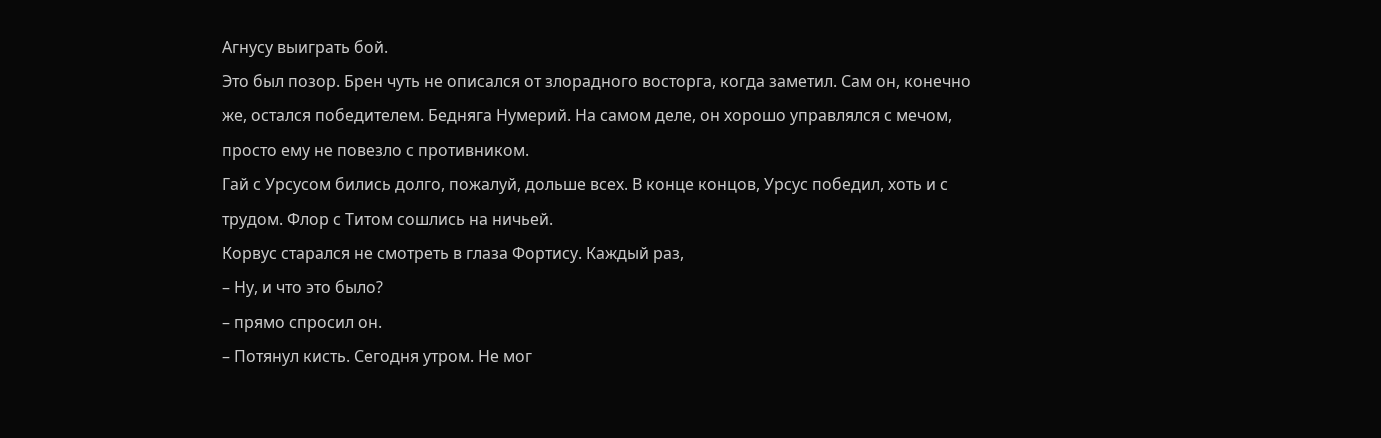Агнусу выиграть бой.
Это был позор. Брен чуть не описался от злорадного восторга, когда заметил. Сам он, конечно же, остался победителем. Бедняга Нумерий. На самом деле, он хорошо управлялся с мечом, просто ему не повезло с противником.
Гай с Урсусом бились долго, пожалуй, дольше всех. В конце концов, Урсус победил, хоть и с трудом. Флор с Титом сошлись на ничьей.
Корвус старался не смотреть в глаза Фортису. Каждый раз,
– Ну, и что это было?
– прямо спросил он.
– Потянул кисть. Сегодня утром. Не мог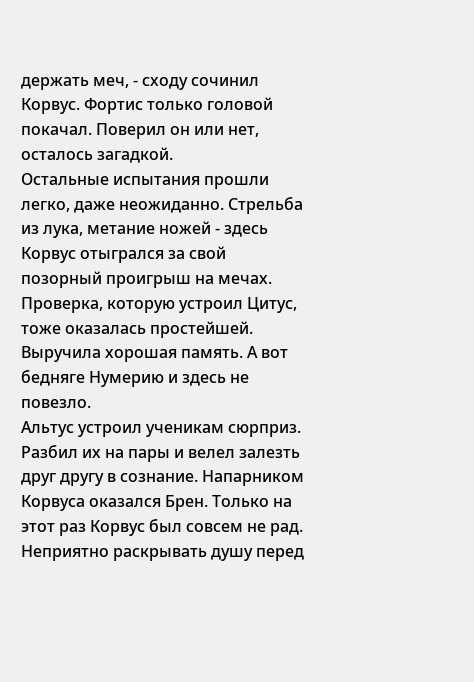держать меч, - сходу сочинил Корвус. Фортис только головой покачал. Поверил он или нет, осталось загадкой.
Остальные испытания прошли легко, даже неожиданно. Стрельба из лука, метание ножей - здесь Корвус отыгрался за свой позорный проигрыш на мечах. Проверка, которую устроил Цитус, тоже оказалась простейшей. Выручила хорошая память. А вот бедняге Нумерию и здесь не повезло.
Альтус устроил ученикам сюрприз. Разбил их на пары и велел залезть друг другу в сознание. Напарником Корвуса оказался Брен. Только на этот раз Корвус был совсем не рад. Неприятно раскрывать душу перед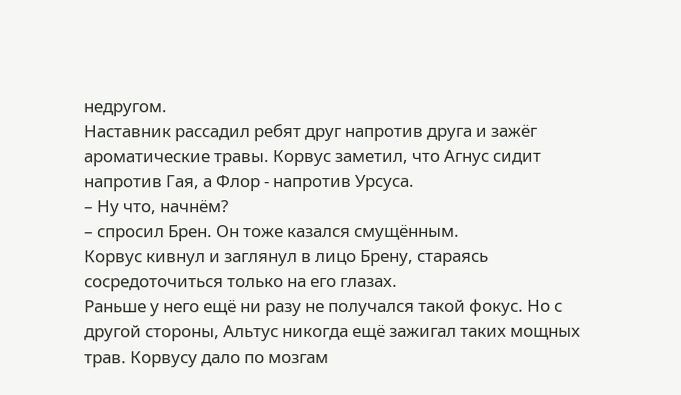недругом.
Наставник рассадил ребят друг напротив друга и зажёг ароматические травы. Корвус заметил, что Агнус сидит напротив Гая, а Флор - напротив Урсуса.
– Ну что, начнём?
– спросил Брен. Он тоже казался смущённым.
Корвус кивнул и заглянул в лицо Брену, стараясь сосредоточиться только на его глазах.
Раньше у него ещё ни разу не получался такой фокус. Но с другой стороны, Альтус никогда ещё зажигал таких мощных трав. Корвусу дало по мозгам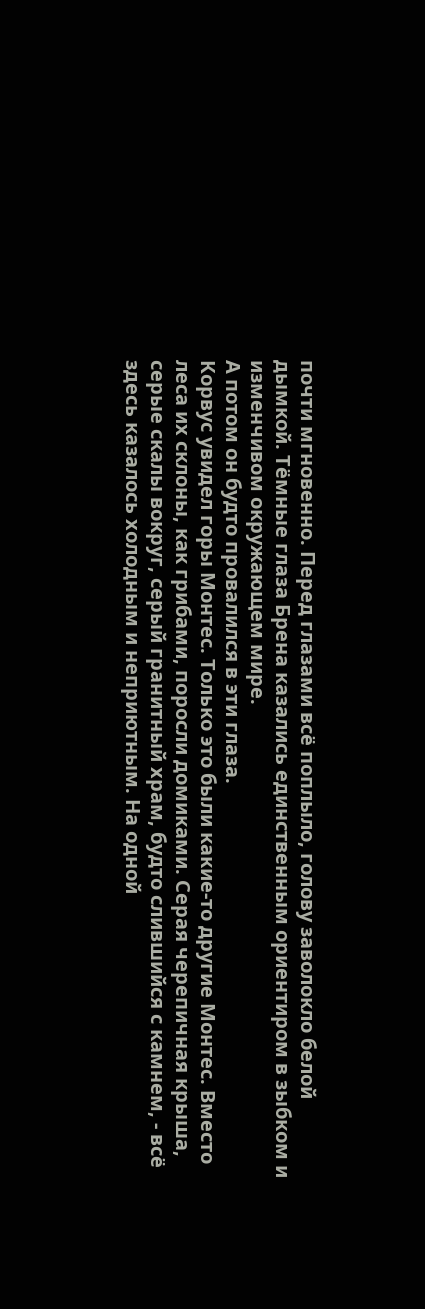почти мгновенно. Перед глазами всё поплыло, голову заволокло белой дымкой. Тёмные глаза Брена казались единственным ориентиром в зыбком и изменчивом окружающем мире.
А потом он будто провалился в эти глаза.
Корвус увидел горы Монтес. Только это были какие-то другие Монтес. Вместо леса их склоны, как грибами, поросли домиками. Серая черепичная крыша, серые скалы вокруг, серый гранитный храм, будто слившийся с камнем, - всё здесь казалось холодным и неприютным. На одной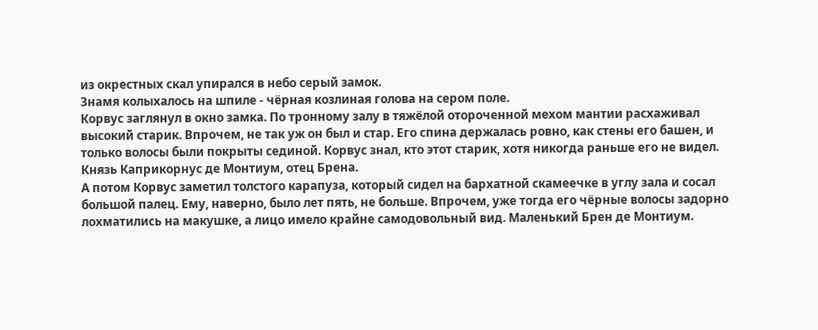из окрестных скал упирался в небо серый замок.
Знамя колыхалось на шпиле - чёрная козлиная голова на сером поле.
Корвус заглянул в окно замка. По тронному залу в тяжёлой отороченной мехом мантии расхаживал высокий старик. Впрочем, не так уж он был и стар. Его спина держалась ровно, как стены его башен, и только волосы были покрыты сединой. Корвус знал, кто этот старик, хотя никогда раньше его не видел. Князь Каприкорнус де Монтиум, отец Брена.
А потом Корвус заметил толстого карапуза, который сидел на бархатной скамеечке в углу зала и сосал большой палец. Ему, наверно, было лет пять, не больше. Впрочем, уже тогда его чёрные волосы задорно лохматились на макушке, а лицо имело крайне самодовольный вид. Маленький Брен де Монтиум.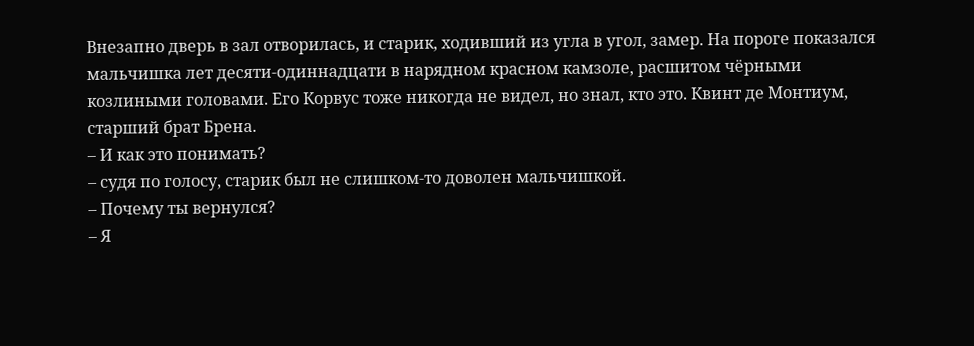Внезапно дверь в зал отворилась, и старик, ходивший из угла в угол, замер. На пороге показался мальчишка лет десяти-одиннадцати в нарядном красном камзоле, расшитом чёрными козлиными головами. Его Корвус тоже никогда не видел, но знал, кто это. Квинт де Монтиум, старший брат Брена.
– И как это понимать?
– судя по голосу, старик был не слишком-то доволен мальчишкой.
– Почему ты вернулся?
– Я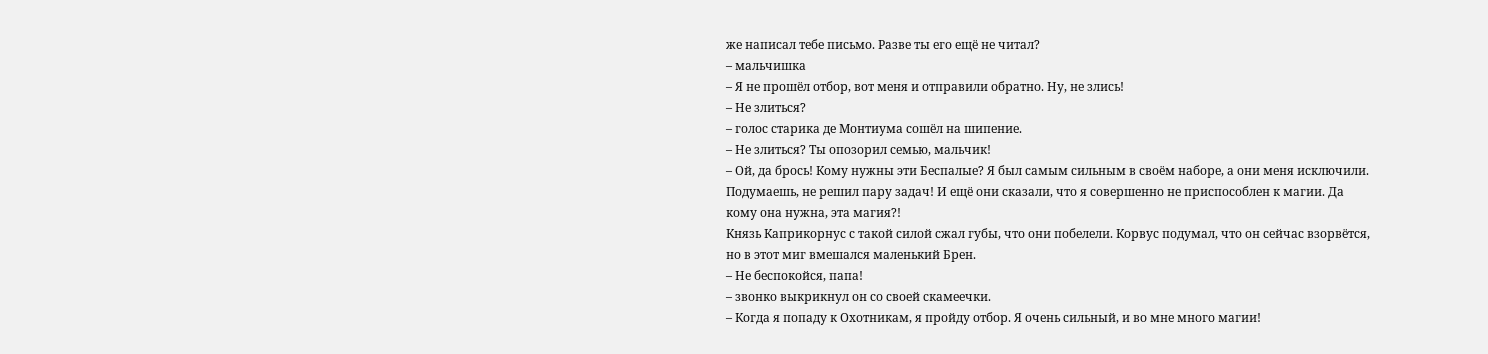же написал тебе письмо. Разве ты его ещё не читал?
– мальчишка
– Я не прошёл отбор, вот меня и отправили обратно. Ну, не злись!
– Не злиться?
– голос старика де Монтиума сошёл на шипение.
– Не злиться? Ты опозорил семью, мальчик!
– Ой, да брось! Кому нужны эти Беспалые? Я был самым сильным в своём наборе, а они меня исключили. Подумаешь, не решил пару задач! И ещё они сказали, что я совершенно не приспособлен к магии. Да кому она нужна, эта магия?!
Князь Каприкорнус с такой силой сжал губы, что они побелели. Корвус подумал, что он сейчас взорвётся, но в этот миг вмешался маленький Брен.
– Не беспокойся, папа!
– звонко выкрикнул он со своей скамеечки.
– Когда я попаду к Охотникам, я пройду отбор. Я очень сильный, и во мне много магии!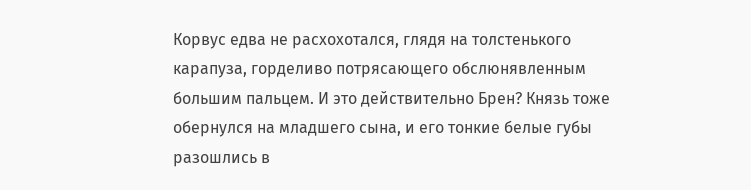Корвус едва не расхохотался, глядя на толстенького карапуза, горделиво потрясающего обслюнявленным большим пальцем. И это действительно Брен? Князь тоже обернулся на младшего сына, и его тонкие белые губы разошлись в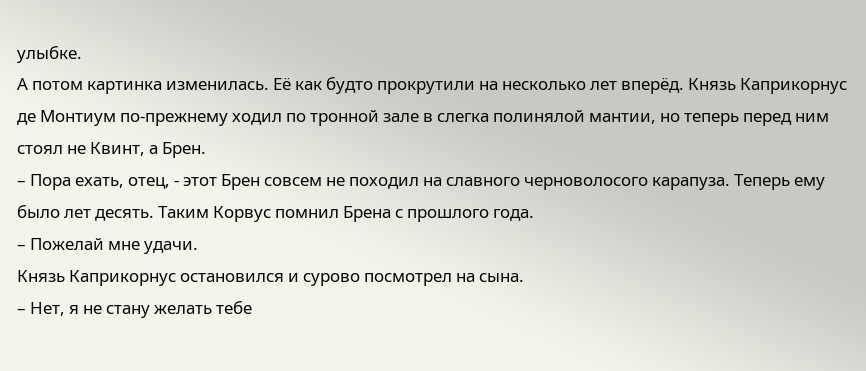улыбке.
А потом картинка изменилась. Её как будто прокрутили на несколько лет вперёд. Князь Каприкорнус де Монтиум по-прежнему ходил по тронной зале в слегка полинялой мантии, но теперь перед ним стоял не Квинт, а Брен.
– Пора ехать, отец, - этот Брен совсем не походил на славного черноволосого карапуза. Теперь ему было лет десять. Таким Корвус помнил Брена с прошлого года.
– Пожелай мне удачи.
Князь Каприкорнус остановился и сурово посмотрел на сына.
– Нет, я не стану желать тебе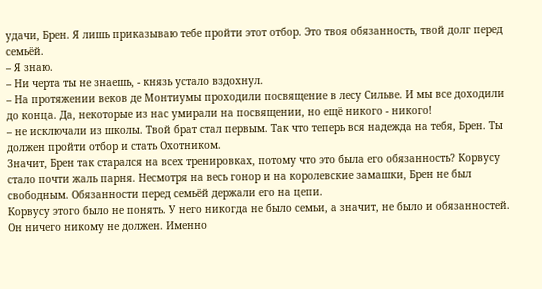удачи, Брен. Я лишь приказываю тебе пройти этот отбор. Это твоя обязанность, твой долг перед семьёй.
– Я знаю.
– Ни черта ты не знаешь, - князь устало вздохнул.
– На протяжении веков де Монтиумы проходили посвящение в лесу Сильве. И мы все доходили до конца. Да, некоторые из нас умирали на посвящении, но ещё никого - никого!
– не исключали из школы. Твой брат стал первым. Так что теперь вся надежда на тебя, Брен. Ты должен пройти отбор и стать Охотником.
Значит, Брен так старался на всех тренировках, потому что это была его обязанность? Корвусу стало почти жаль парня. Несмотря на весь гонор и на королевские замашки, Брен не был свободным. Обязанности перед семьёй держали его на цепи.
Корвусу этого было не понять. У него никогда не было семьи, а значит, не было и обязанностей. Он ничего никому не должен. Именно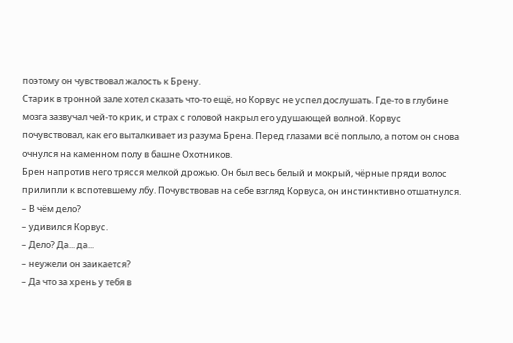поэтому он чувствовал жалость к Брену.
Старик в тронной зале хотел сказать что-то ещё, но Корвус не успел дослушать. Где-то в глубине мозга зазвучал чей-то крик, и страх с головой накрыл его удушающей волной. Корвус почувствовал, как его выталкивает из разума Брена. Перед глазами всё поплыло, а потом он снова очнулся на каменном полу в башне Охотников.
Брен напротив него трясся мелкой дрожью. Он был весь белый и мокрый, чёрные пряди волос прилипли к вспотевшему лбу. Почувствовав на себе взгляд Корвуса, он инстинктивно отшатнулся.
– В чём дело?
– удивился Корвус.
– Дело? Да... да...
– неужели он заикается?
– Да что за хрень у тебя в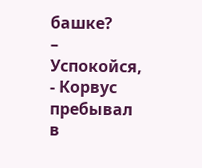башке?
– Успокойся, - Корвус пребывал в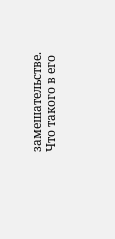замешательстве. Что такого в его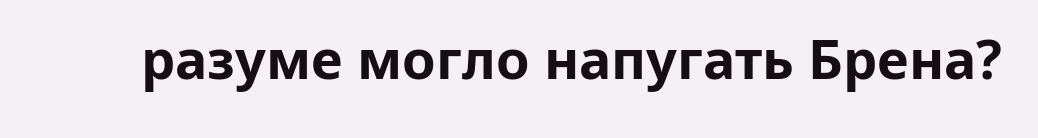разуме могло напугать Брена?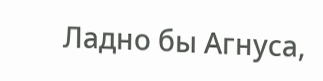Ладно бы Агнуса,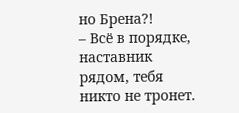но Брена?!
– Всё в порядке, наставник рядом, тебя никто не тронет.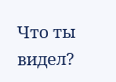Что ты видел?